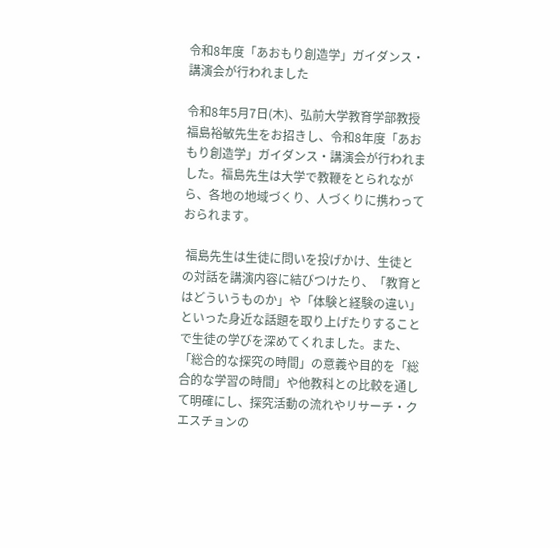令和8年度「あおもり創造学」ガイダンス・講演会が行われました

令和8年5月7日(木)、弘前大学教育学部教授福島裕敏先生をお招きし、令和8年度「あおもり創造学」ガイダンス・講演会が行われました。福島先生は大学で教鞭をとられながら、各地の地域づくり、人づくりに携わっておられます。

 福島先生は生徒に問いを投げかけ、生徒との対話を講演内容に結びつけたり、「教育とはどういうものか」や「体験と経験の違い」といった身近な話題を取り上げたりすることで生徒の学びを深めてくれました。また、「総合的な探究の時間」の意義や目的を「総合的な学習の時間」や他教科との比較を通して明確にし、探究活動の流れやリサーチ・クエスチョンの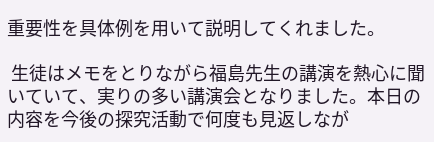重要性を具体例を用いて説明してくれました。

 生徒はメモをとりながら福島先生の講演を熱心に聞いていて、実りの多い講演会となりました。本日の内容を今後の探究活動で何度も見返しなが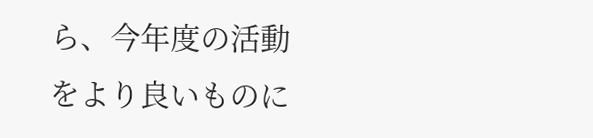ら、今年度の活動をより良いものに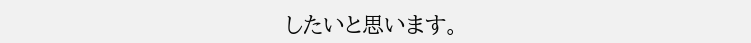したいと思います。